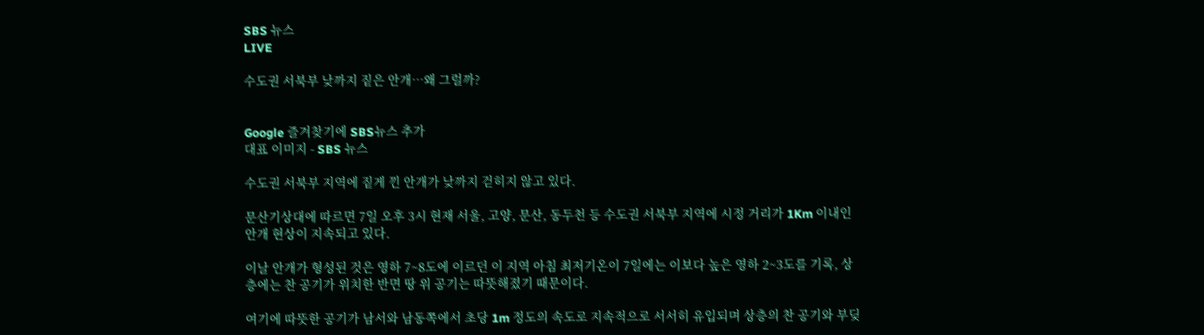SBS 뉴스
LIVE

수도권 서북부 낮까지 짙은 안개…왜 그럴까?


Google 즐겨찾기에 SBS뉴스 추가
대표 이미지 - SBS 뉴스

수도권 서북부 지역에 짙게 낀 안개가 낮까지 걷히지 않고 있다.

문산기상대에 따르면 7일 오후 3시 현재 서울, 고양, 문산, 동두천 등 수도권 서북부 지역에 시정 거리가 1Km 이내인 안개 현상이 지속되고 있다.

이날 안개가 형성된 것은 영하 7~8도에 이르던 이 지역 아침 최저기온이 7일에는 이보다 높은 영하 2~3도를 기록, 상층에는 찬 공기가 위치한 반면 땅 위 공기는 따뜻해졌기 때문이다.

여기에 따뜻한 공기가 남서와 남동쪽에서 초당 1m 정도의 속도로 지속적으로 서서히 유입되며 상층의 찬 공기와 부딪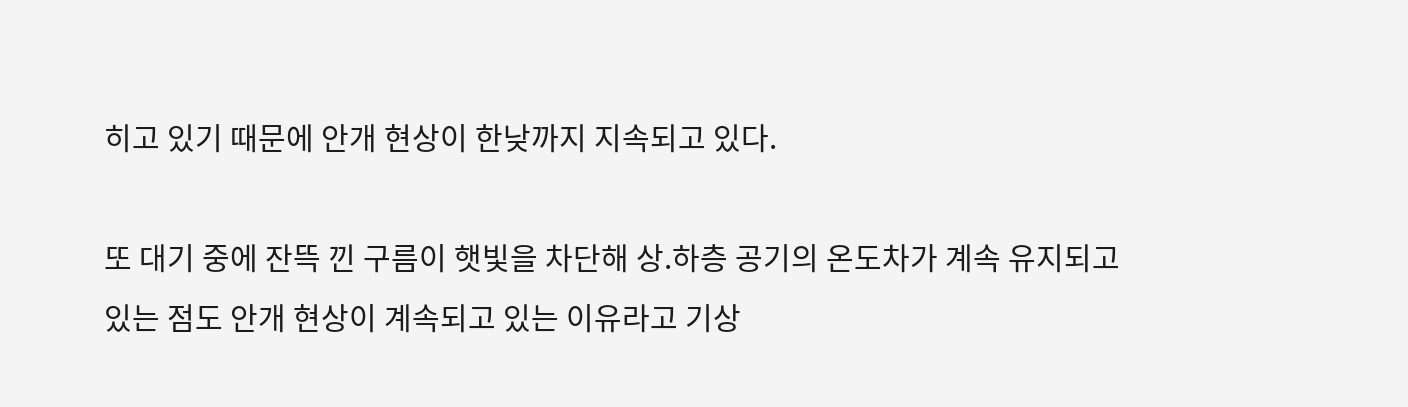히고 있기 때문에 안개 현상이 한낮까지 지속되고 있다.

또 대기 중에 잔뜩 낀 구름이 햇빛을 차단해 상.하층 공기의 온도차가 계속 유지되고 있는 점도 안개 현상이 계속되고 있는 이유라고 기상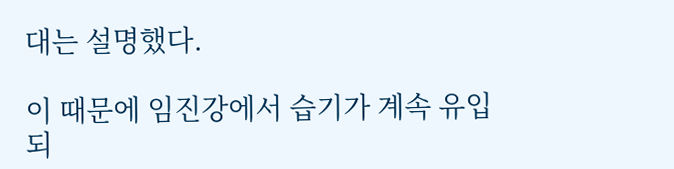대는 설명했다.

이 때문에 임진강에서 습기가 계속 유입되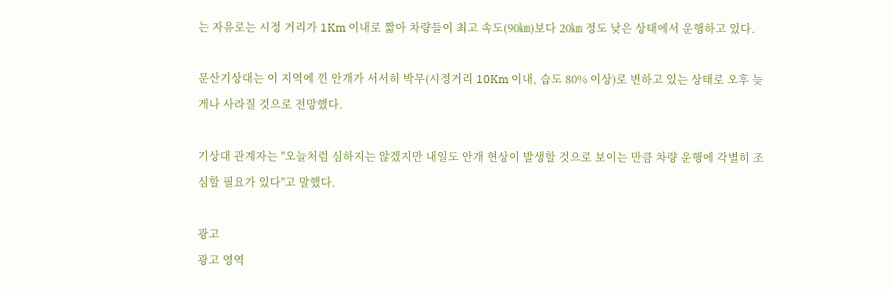는 자유로는 시정 거리가 1Km 이내로 짧아 차량들이 최고 속도(90㎞)보다 20㎞ 정도 낮은 상태에서 운행하고 있다.

문산기상대는 이 지역에 낀 안개가 서서히 박무(시정거리 10Km 이내, 습도 80% 이상)로 변하고 있는 상태로 오후 늦게나 사라질 것으로 전망했다.

기상대 관계자는 "오늘처럼 심하지는 않겠지만 내일도 안개 현상이 발생할 것으로 보이는 만큼 차량 운행에 각별히 조심할 필요가 있다"고 말했다.

광고
광고 영역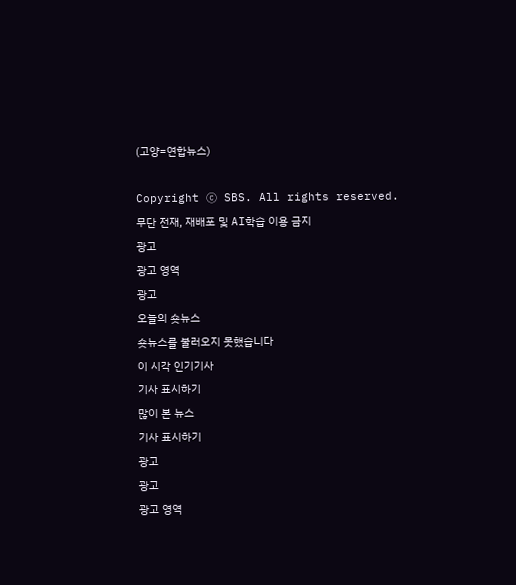(고양=연합뉴스)

Copyright Ⓒ SBS. All rights reserved.
무단 전재, 재배포 및 AI학습 이용 금지
광고
광고 영역
광고
오늘의 숏뉴스
숏뉴스를 불러오지 못했습니다
이 시각 인기기사
기사 표시하기
많이 본 뉴스
기사 표시하기
광고
광고
광고 영역